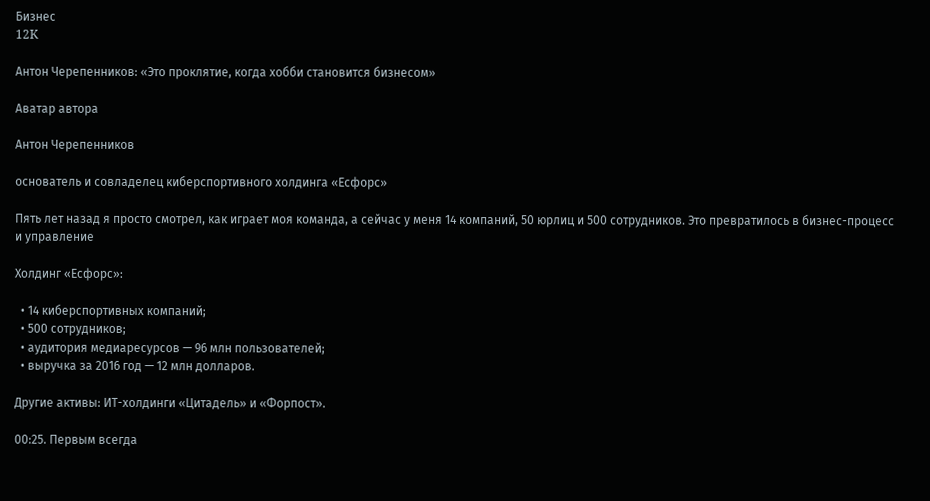Бизнес
12K

Антон Черепенников: «Это проклятие, когда хобби становится бизнесом»

Аватар автора

Антон Черепенников

основатель и совладелец киберспортивного холдинга «Есфорс»

Пять лет назад я просто смотрел, как играет моя команда, а сейчас у меня 14 компаний, 50 юрлиц и 500 сотрудников. Это превратилось в бизнес-процесс и управление

Холдинг «Есфорс»:

  • 14 киберспортивных компаний;
  • 500 сотрудников;
  • аудитория медиаресурсов — 96 млн пользователей;
  • выручка за 2016 год — 12 млн долларов.

Другие активы: ИТ-холдинги «Цитадель» и «Форпост».

00:25. Первым всегда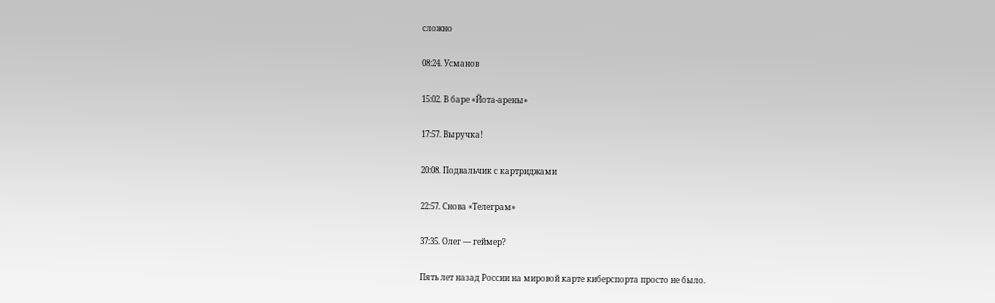сложно

08:24. Усманов

15:02. В баре «Йота-арены»

17:57. Выручка!

20:08. Подвальчик с картриджами

22:57. Снова «Телеграм»

37:35. Олег — геймер?

Пять лет назад России на мировой карте киберспорта просто не было.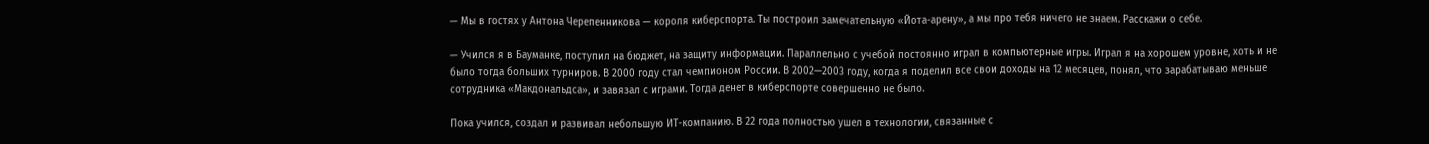— Мы в гостях у Антона Черепенникова — короля киберспорта. Ты построил замечательную «Йота-арену», а мы про тебя ничего не знаем. Расскажи о себе.

— Учился я в Бауманке, поступил на бюджет, на защиту информации. Параллельно с учебой постоянно играл в компьютерные игры. Играл я на хорошем уровне, хоть и не было тогда больших турниров. В 2000 году стал чемпионом России. В 2002—2003 году, когда я поделил все свои доходы на 12 месяцев, понял, что зарабатываю меньше сотрудника «Макдональдса», и завязал с играми. Тогда денег в киберспорте совершенно не было.

Пока учился, создал и развивал небольшую ИТ-компанию. В 22 года полностью ушел в технологии, связанные с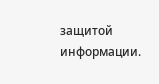защитой информации.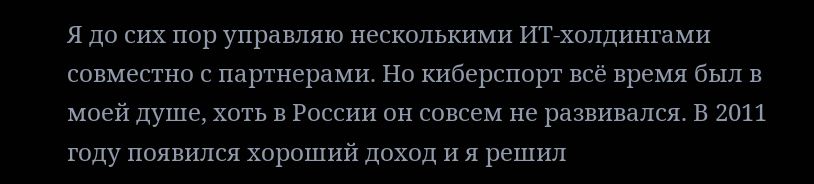Я до сих пор управляю несколькими ИТ-холдингами совместно с партнерами. Но киберспорт всё время был в моей душе, хоть в России он совсем не развивался. В 2011 году появился хороший доход и я решил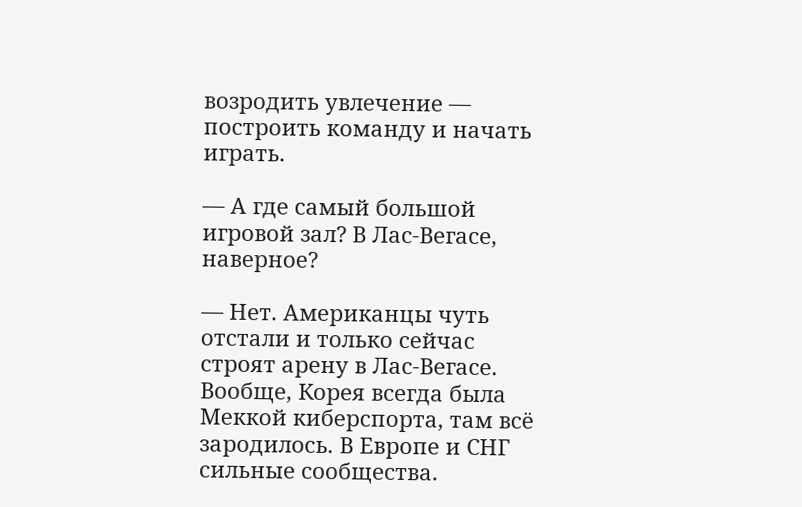возродить увлечение — построить команду и начать играть.

— А где самый большой игровой зал? В Лас-Вегасе, наверное?

— Нет. Американцы чуть отстали и только сейчас строят арену в Лас-Вегасе. Вообще, Корея всегда была Меккой киберспорта, там всё зародилось. В Европе и СНГ сильные сообщества.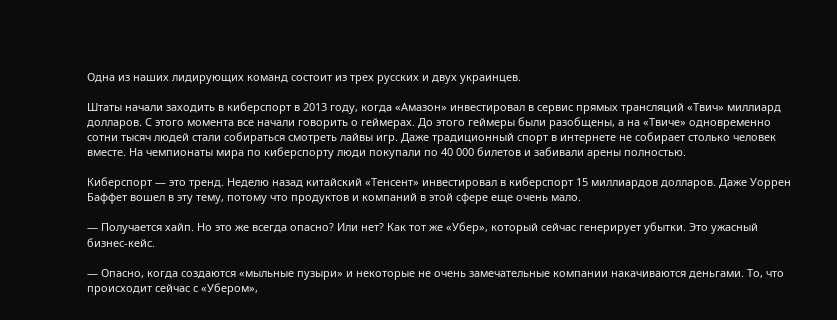Одна из наших лидирующих команд состоит из трех русских и двух украинцев.

Штаты начали заходить в киберспорт в 2013 году, когда «Амазон» инвестировал в сервис прямых трансляций «Твич» миллиард долларов. С этого момента все начали говорить о геймерах. До этого геймеры были разобщены, а на «Твиче» одновременно сотни тысяч людей стали собираться смотреть лайвы игр. Даже традиционный спорт в интернете не собирает столько человек вместе. На чемпионаты мира по киберспорту люди покупали по 40 000 билетов и забивали арены полностью.

Киберспорт — это тренд. Неделю назад китайский «Тенсент» инвестировал в киберспорт 15 миллиардов долларов. Даже Уоррен Баффет вошел в эту тему, потому что продуктов и компаний в этой сфере еще очень мало.

— Получается хайп. Но это же всегда опасно? Или нет? Как тот же «Убер», который сейчас генерирует убытки. Это ужасный бизнес-кейс.

— Опасно, когда создаются «мыльные пузыри» и некоторые не очень замечательные компании накачиваются деньгами. То, что происходит сейчас с «Убером»,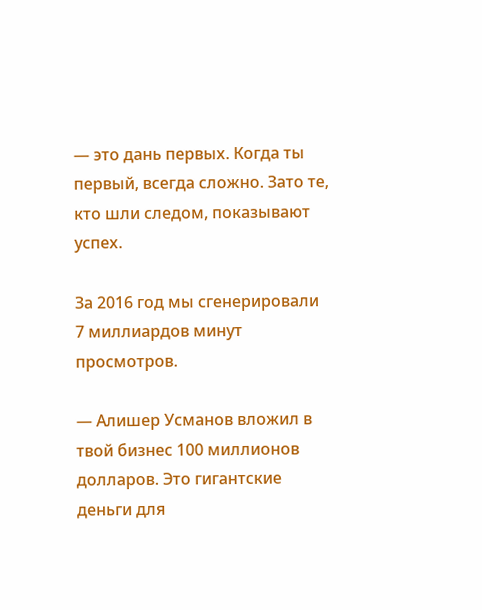— это дань первых. Когда ты первый, всегда сложно. Зато те, кто шли следом, показывают успех.

За 2016 год мы сгенерировали 7 миллиардов минут просмотров.

— Алишер Усманов вложил в твой бизнес 100 миллионов долларов. Это гигантские деньги для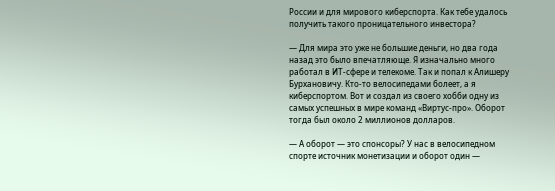России и для мирового киберспорта. Как тебе удалось получить такого проницательного инвестора?

— Для мира это уже не большие деньги, но два года назад это было впечатляюще. Я изначально много работал в ИТ-сфере и телекоме. Так и попал к Алишеру Бурхановичу. Кто-то велосипедами болеет, а я киберспортом. Вот и создал из своего хобби одну из самых успешных в мире команд «Виртус-про». Оборот тогда был около 2 миллионов долларов.

— А оборот — это спонсоры? У нас в велосипедном спорте источник монетизации и оборот один —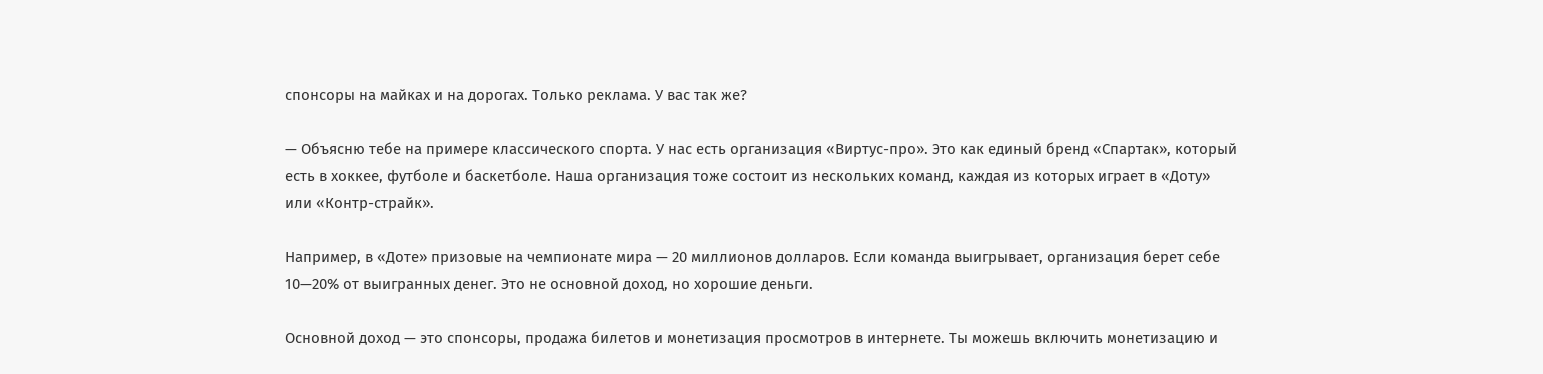спонсоры на майках и на дорогах. Только реклама. У вас так же?

— Объясню тебе на примере классического спорта. У нас есть организация «Виртус-про». Это как единый бренд «Спартак», который есть в хоккее, футболе и баскетболе. Наша организация тоже состоит из нескольких команд, каждая из которых играет в «Доту» или «Контр-страйк».

Например, в «Доте» призовые на чемпионате мира — 20 миллионов долларов. Если команда выигрывает, организация берет себе 10—20% от выигранных денег. Это не основной доход, но хорошие деньги.

Основной доход — это спонсоры, продажа билетов и монетизация просмотров в интернете. Ты можешь включить монетизацию и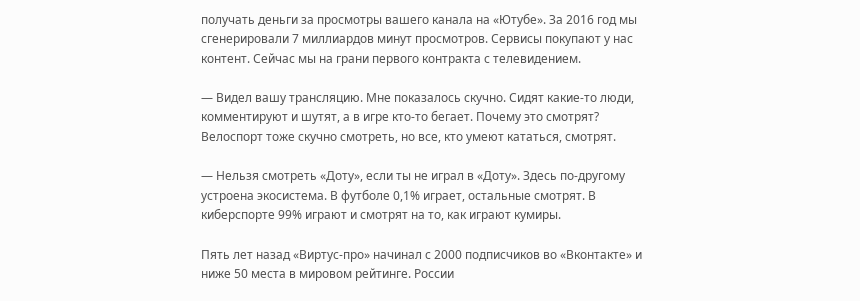получать деньги за просмотры вашего канала на «Ютубе». За 2016 год мы сгенерировали 7 миллиардов минут просмотров. Сервисы покупают у нас контент. Сейчас мы на грани первого контракта с телевидением.

— Видел вашу трансляцию. Мне показалось скучно. Сидят какие-то люди, комментируют и шутят, а в игре кто-то бегает. Почему это смотрят? Велоспорт тоже скучно смотреть, но все, кто умеют кататься, смотрят.

— Нельзя смотреть «Доту», если ты не играл в «Доту». Здесь по-другому устроена экосистема. В футболе 0,1% играет, остальные смотрят. В киберспорте 99% играют и смотрят на то, как играют кумиры.

Пять лет назад «Виртус-про» начинал с 2000 подписчиков во «Вконтакте» и ниже 50 места в мировом рейтинге. России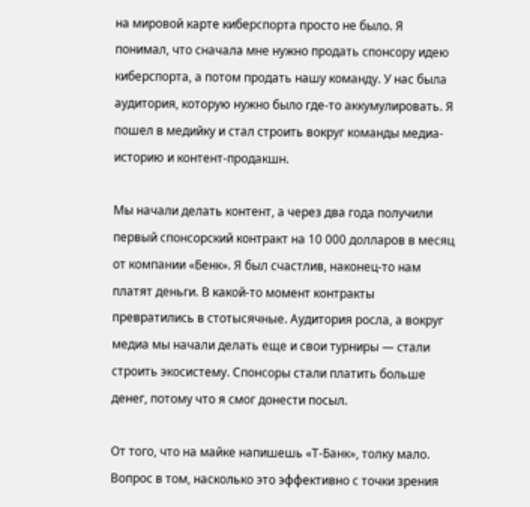на мировой карте киберспорта просто не было. Я понимал, что сначала мне нужно продать спонсору идею киберспорта, а потом продать нашу команду. У нас была аудитория, которую нужно было где-то аккумулировать. Я пошел в медийку и стал строить вокруг команды медиа-историю и контент-продакшн.

Мы начали делать контент, а через два года получили первый спонсорский контракт на 10 000 долларов в месяц от компании «Бенк». Я был счастлив, наконец-то нам платят деньги. В какой-то момент контракты превратились в стотысячные. Аудитория росла, а вокруг медиа мы начали делать еще и свои турниры — стали строить экосистему. Спонсоры стали платить больше денег, потому что я смог донести посыл.

От того, что на майке напишешь «Т-Банк», толку мало. Вопрос в том, насколько это эффективно с точки зрения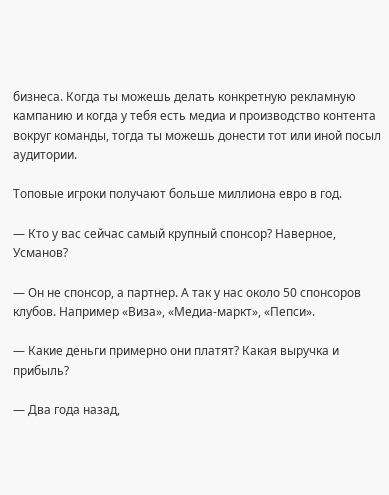бизнеса. Когда ты можешь делать конкретную рекламную кампанию и когда у тебя есть медиа и производство контента вокруг команды, тогда ты можешь донести тот или иной посыл аудитории.

Топовые игроки получают больше миллиона евро в год.

— Кто у вас сейчас самый крупный спонсор? Наверное, Усманов?

— Он не спонсор, а партнер. А так у нас около 50 спонсоров клубов. Например «Виза», «Медиа-маркт», «Пепси».

— Какие деньги примерно они платят? Какая выручка и прибыль?

— Два года назад,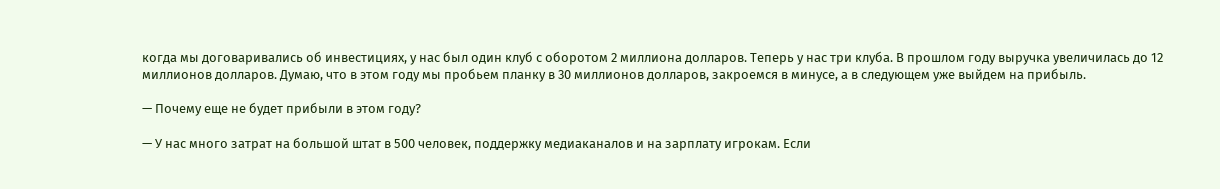когда мы договаривались об инвестициях, у нас был один клуб с оборотом 2 миллиона долларов. Теперь у нас три клуба. В прошлом году выручка увеличилась до 12 миллионов долларов. Думаю, что в этом году мы пробьем планку в 30 миллионов долларов, закроемся в минусе, а в следующем уже выйдем на прибыль.

— Почему еще не будет прибыли в этом году?

— У нас много затрат на большой штат в 500 человек, поддержку медиаканалов и на зарплату игрокам. Если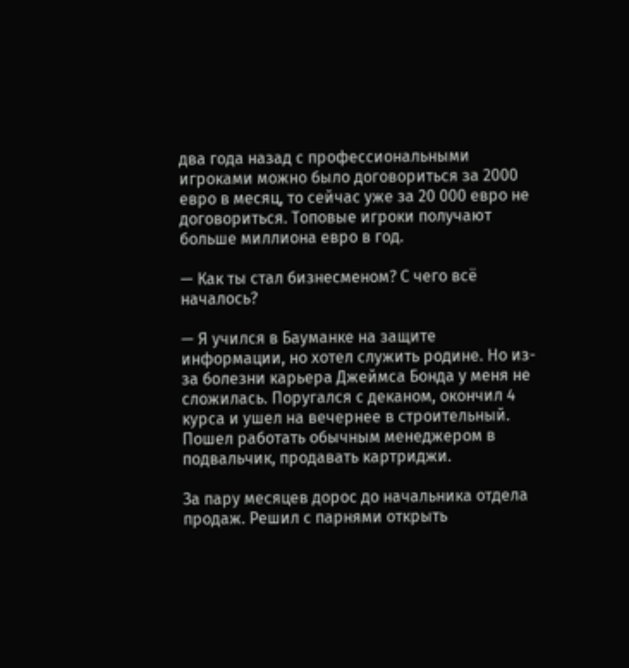два года назад с профессиональными игроками можно было договориться за 2000 евро в месяц, то сейчас уже за 20 000 евро не договориться. Топовые игроки получают больше миллиона евро в год.

— Как ты стал бизнесменом? С чего всё началось?

— Я учился в Бауманке на защите информации, но хотел служить родине. Но из-за болезни карьера Джеймса Бонда у меня не сложилась. Поругался с деканом, окончил 4 курса и ушел на вечернее в строительный. Пошел работать обычным менеджером в подвальчик, продавать картриджи.

За пару месяцев дорос до начальника отдела продаж. Решил с парнями открыть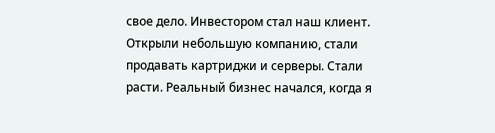свое дело. Инвестором стал наш клиент. Открыли небольшую компанию, стали продавать картриджи и серверы. Стали расти. Реальный бизнес начался, когда я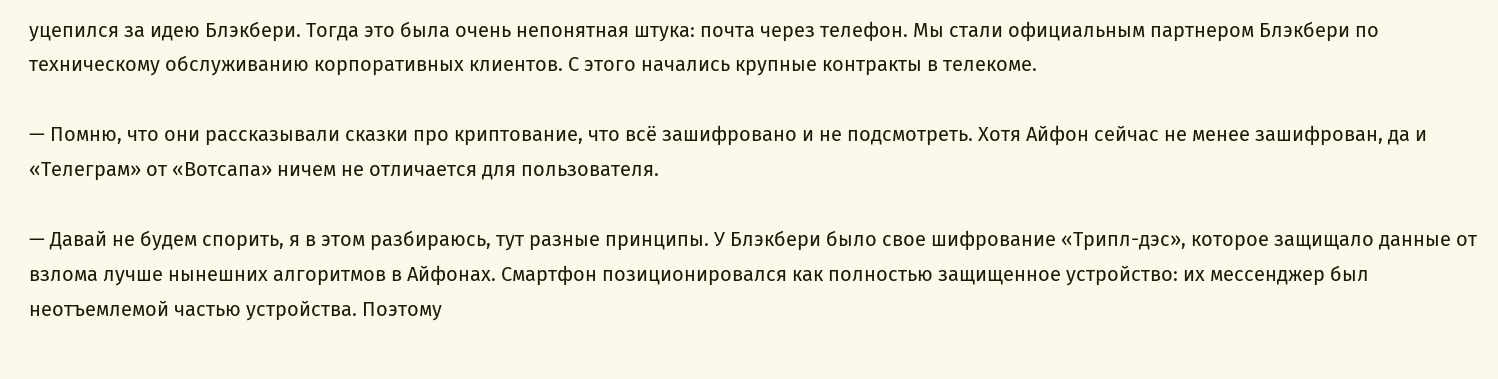уцепился за идею Блэкбери. Тогда это была очень непонятная штука: почта через телефон. Мы стали официальным партнером Блэкбери по техническому обслуживанию корпоративных клиентов. С этого начались крупные контракты в телекоме.

— Помню, что они рассказывали сказки про криптование, что всё зашифровано и не подсмотреть. Хотя Айфон сейчас не менее зашифрован, да и «Телеграм» от «Вотсапа» ничем не отличается для пользователя.

— Давай не будем спорить, я в этом разбираюсь, тут разные принципы. У Блэкбери было свое шифрование «Трипл-дэс», которое защищало данные от взлома лучше нынешних алгоритмов в Айфонах. Смартфон позиционировался как полностью защищенное устройство: их мессенджер был неотъемлемой частью устройства. Поэтому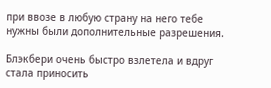при ввозе в любую страну на него тебе нужны были дополнительные разрешения.

Блэкбери очень быстро взлетела и вдруг стала приносить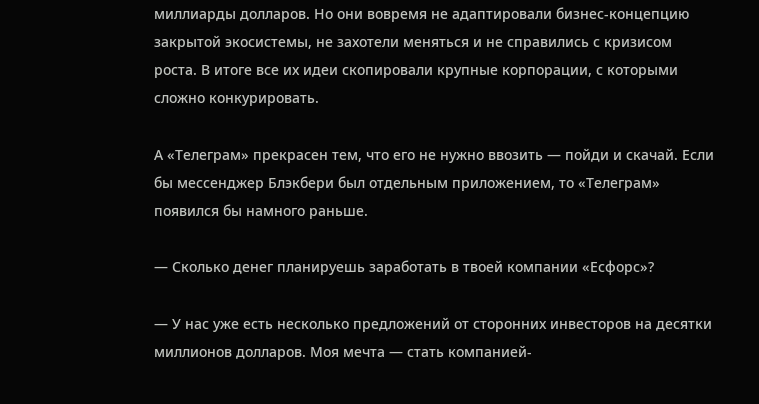миллиарды долларов. Но они вовремя не адаптировали бизнес-концепцию закрытой экосистемы, не захотели меняться и не справились с кризисом роста. В итоге все их идеи скопировали крупные корпорации, с которыми сложно конкурировать.

А «Телеграм» прекрасен тем, что его не нужно ввозить — пойди и скачай. Если бы мессенджер Блэкбери был отдельным приложением, то «Телеграм» появился бы намного раньше.

— Сколько денег планируешь заработать в твоей компании «Есфорс»?

— У нас уже есть несколько предложений от сторонних инвесторов на десятки миллионов долларов. Моя мечта — стать компанией-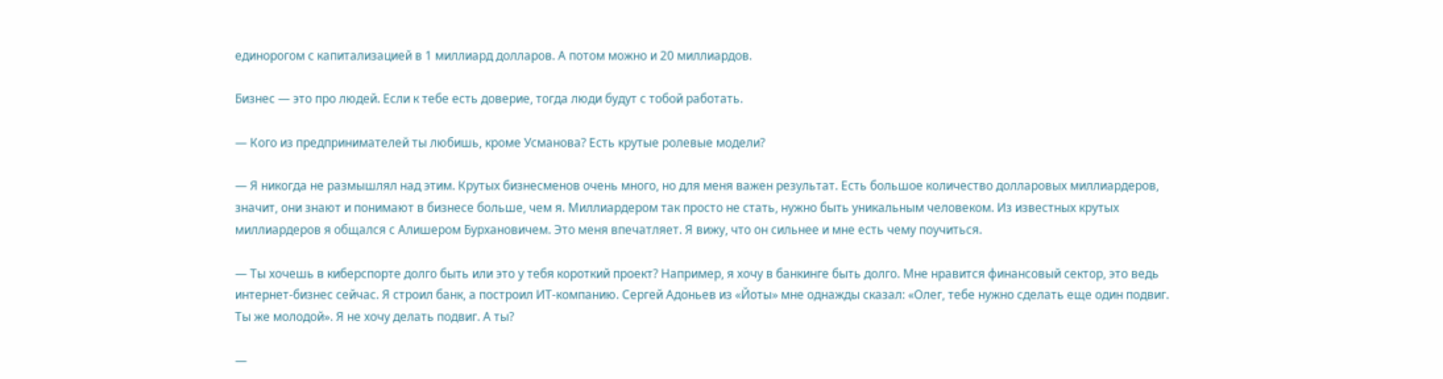единорогом с капитализацией в 1 миллиард долларов. А потом можно и 20 миллиардов.

Бизнес — это про людей. Если к тебе есть доверие, тогда люди будут с тобой работать.

— Кого из предпринимателей ты любишь, кроме Усманова? Есть крутые ролевые модели?

— Я никогда не размышлял над этим. Крутых бизнесменов очень много, но для меня важен результат. Есть большое количество долларовых миллиардеров, значит, они знают и понимают в бизнесе больше, чем я. Миллиардером так просто не стать, нужно быть уникальным человеком. Из известных крутых миллиардеров я общался с Алишером Бурхановичем. Это меня впечатляет. Я вижу, что он сильнее и мне есть чему поучиться.

— Ты хочешь в киберспорте долго быть или это у тебя короткий проект? Например, я хочу в банкинге быть долго. Мне нравится финансовый сектор, это ведь интернет-бизнес сейчас. Я строил банк, а построил ИТ-компанию. Сергей Адоньев из «Йоты» мне однажды сказал: «Олег, тебе нужно сделать еще один подвиг. Ты же молодой». Я не хочу делать подвиг. А ты?

—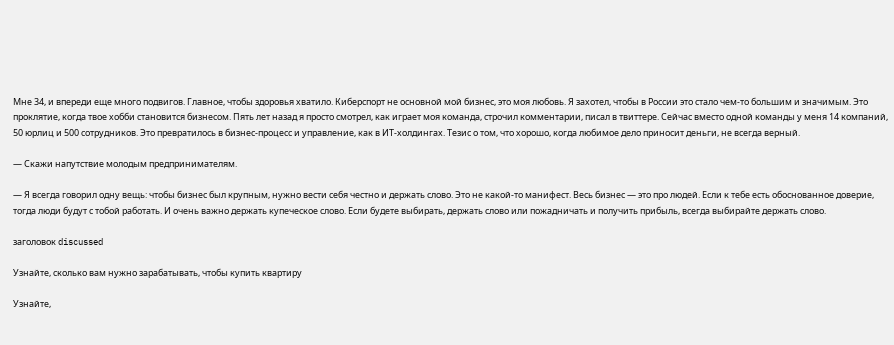Мне 34, и впереди еще много подвигов. Главное, чтобы здоровья хватило. Киберспорт не основной мой бизнес, это моя любовь. Я захотел, чтобы в России это стало чем-то большим и значимым. Это проклятие, когда твое хобби становится бизнесом. Пять лет назад я просто смотрел, как играет моя команда, строчил комментарии, писал в твиттере. Сейчас вместо одной команды у меня 14 компаний, 50 юрлиц и 500 сотрудников. Это превратилось в бизнес-процесс и управление, как в ИТ-холдингах. Тезис о том, что хорошо, когда любимое дело приносит деньги, не всегда верный.

— Скажи напутствие молодым предпринимателям.

— Я всегда говорил одну вещь: чтобы бизнес был крупным, нужно вести себя честно и держать слово. Это не какой-то манифест. Весь бизнес — это про людей. Если к тебе есть обоснованное доверие, тогда люди будут с тобой работать. И очень важно держать купеческое слово. Если будете выбирать, держать слово или пожадничать и получить прибыль, всегда выбирайте держать слово.

заголовок discussed

Узнайте, сколько вам нужно зарабатывать, чтобы купить квартиру

Узнайте,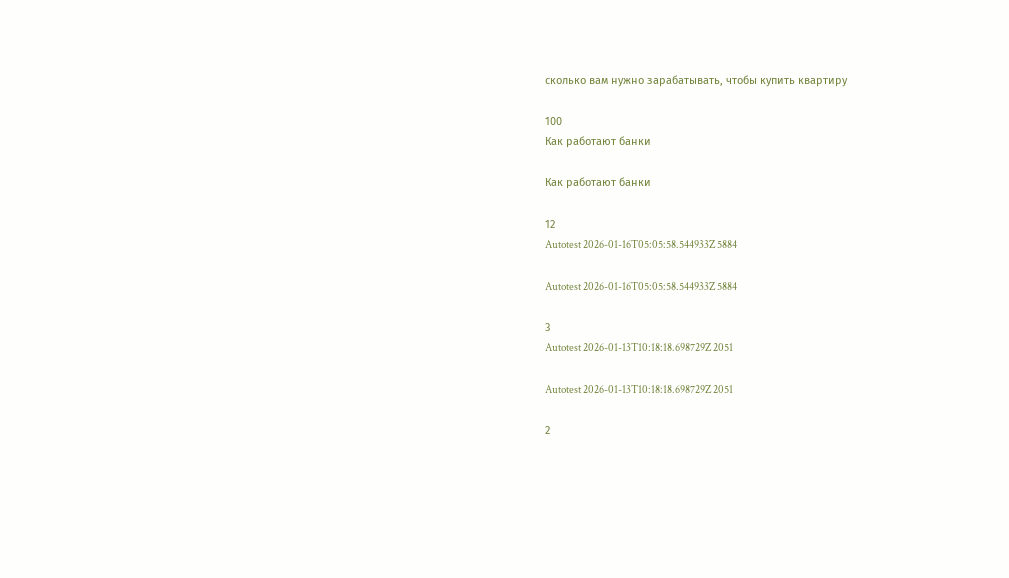сколько вам нужно зарабатывать, чтобы купить квартиру

100
Как работают банки

Как работают банки

12
Autotest 2026-01-16T05:05:58.544933Z 5884

Autotest 2026-01-16T05:05:58.544933Z 5884

3
Autotest 2026-01-13T10:18:18.698729Z 2051

Autotest 2026-01-13T10:18:18.698729Z 2051

2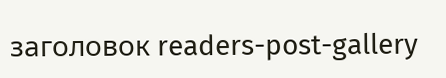заголовок readers-post-gallery